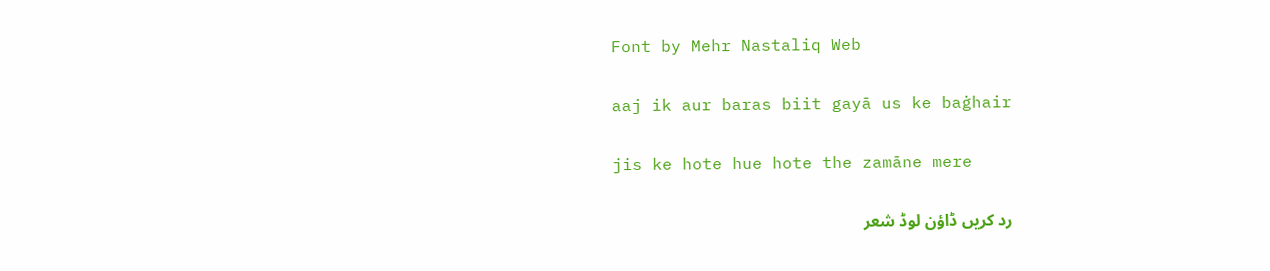Font by Mehr Nastaliq Web

aaj ik aur baras biit gayā us ke baġhair

jis ke hote hue hote the zamāne mere

رد کریں ڈاؤن لوڈ شعر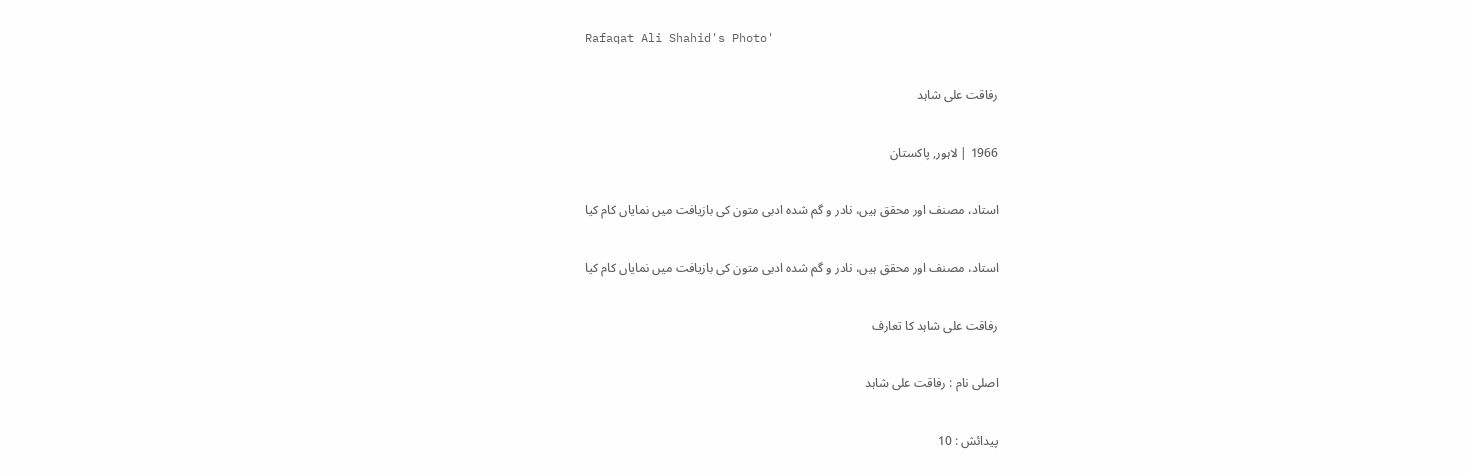Rafaqat Ali Shahid's Photo'

رفاقت علی شاہد

1966 | لاہور, پاکستان

استاد، مصنف اور محقق ہیں، نادر و گم شدہ ادبی متون کی بازیافت میں نمایاں کام کیا

استاد، مصنف اور محقق ہیں، نادر و گم شدہ ادبی متون کی بازیافت میں نمایاں کام کیا

رفاقت علی شاہد کا تعارف

اصلی نام : رفاقت علی شاہد

پیدائش : 10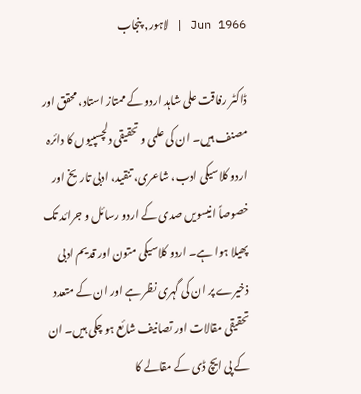Jun 1966 | لاہور, پنجاب

ڈاکٹر رفاقت علی شاہد اردو کے ممتاز استاد، محقق اور مصنف ہیں۔ ان کی علمی و تحقیقی دلچسپیوں کا دائرہ اردو کلاسیکی ادب، شاعری، تنقید، ادبی تاریخ اور خصوصاً انیسویں صدی کے اردو رسائل و جرائد تک پھیلا ہوا ہے۔ اردو کلاسیکی متون اور قدیم ادبی ذخیرے پر ان کی گہری نظر ہے اور ان کے متعدد تحقیقی مقالات اور تصانیف شائع ہو چکی ہیں۔ ان کے پی ایچ ڈی کے مقالے کا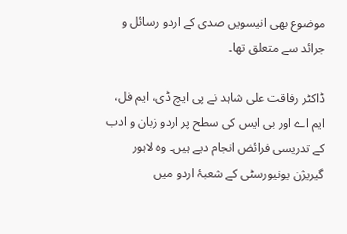موضوع بھی انیسویں صدی کے اردو رسائل و جرائد سے متعلق تھا۔

ڈاکٹر رفاقت علی شاہد نے پی ایچ ڈی، ایم فل، ایم اے اور بی ایس کی سطح پر اردو زبان و ادب کے تدریسی فرائض انجام دیے ہیں۔ وہ لاہور گیریژن یونیورسٹی کے شعبۂ اردو میں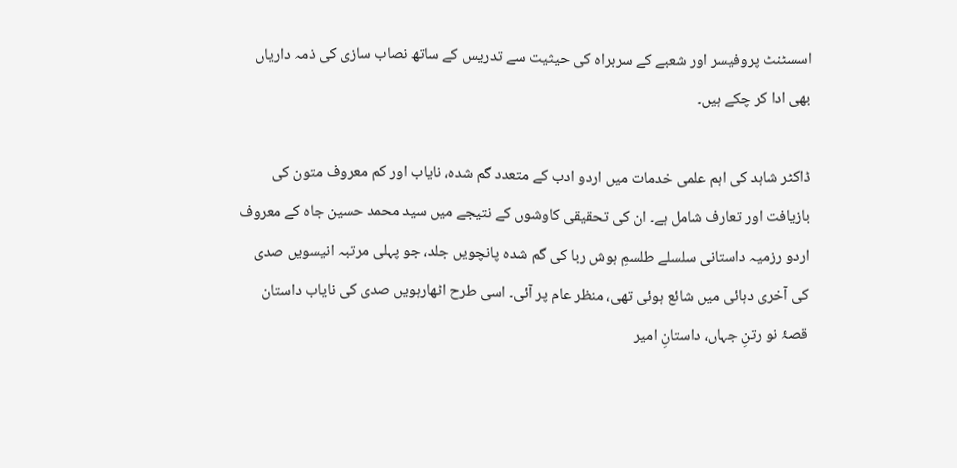اسسٹنٹ پروفیسر اور شعبے کے سربراہ کی حیثیت سے تدریس کے ساتھ نصاب سازی کی ذمہ داریاں بھی ادا کر چکے ہیں۔

ڈاکٹر شاہد کی اہم علمی خدمات میں اردو ادب کے متعدد گم شدہ، نایاب اور کم معروف متون کی بازیافت اور تعارف شامل ہے۔ ان کی تحقیقی کاوشوں کے نتیجے میں سید محمد حسین جاہ کے معروف اردو رزمیہ داستانی سلسلے طلسمِ ہوش ربا کی گم شدہ پانچویں جلد، جو پہلی مرتبہ انیسویں صدی کی آخری دہائی میں شائع ہوئی تھی، منظر عام پر آئی۔ اسی طرح اٹھارہویں صدی کی نایاب داستان قصۂ نو رتنِ جہاں، داستانِ امیر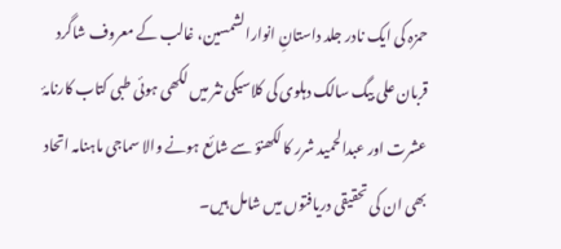حمزہ کی ایک نادر جلد داستانِ انوارالشمسین، غالب کے معروف شاگرد قربان علی بیگ سالک دہلوی کی کلاسیکی نثر میں لکھی ہوئی طبی کتاب کارنامۂ عشرت اور عبدالحمید شرر کا لکھنؤ سے شائع ہونے والا سماجی ماہنامہ اتحاد بھی ان کی تحقیقی دریافتوں میں شامل ہیں۔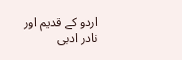اردو کے قدیم اور نادر ادبی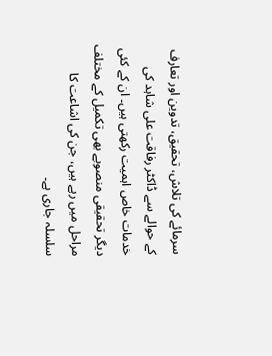سرمائے کی تلاش، تحقیق، تدوین اور تعارف کے حوالے سے ڈاکٹر رفاقت علی شاہد کی خدمات خاص اہمیت رکھتی ہیں۔ ان کے کئی دیگر تحقیقی منصوبے بھی تکمیل کے مختلف مراحل میں رہے ہیں، جن کی اشاعت کا سلسلہ جاری ہے۔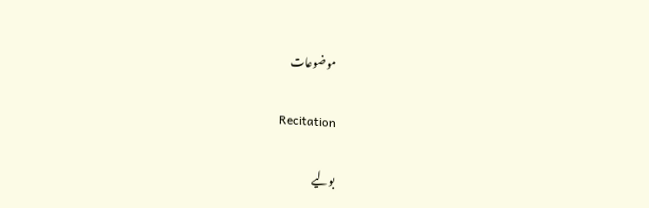موضوعات

Recitation

بولیے